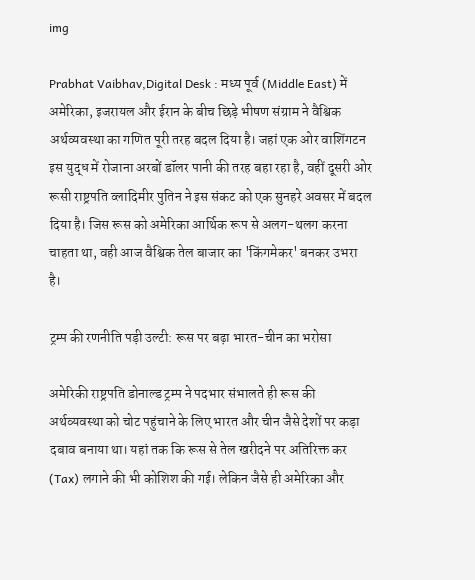img

Prabhat Vaibhav,Digital Desk : मध्य पूर्व (Middle East) में अमेरिका, इजरायल और ईरान के बीच छिड़े भीषण संग्राम ने वैश्विक अर्थव्यवस्था का गणित पूरी तरह बदल दिया है। जहां एक ओर वाशिंगटन इस युद्ध में रोजाना अरबों डॉलर पानी की तरह बहा रहा है, वहीं दूसरी ओर रूसी राष्ट्रपति व्लादिमीर पुतिन ने इस संकट को एक सुनहरे अवसर में बदल दिया है। जिस रूस को अमेरिका आर्थिक रूप से अलग-थलग करना चाहता था, वही आज वैश्विक तेल बाजार का 'किंगमेकर' बनकर उभरा है।

ट्रम्प की रणनीति पड़ी उल्टी: रूस पर बढ़ा भारत-चीन का भरोसा

अमेरिकी राष्ट्रपति डोनाल्ड ट्रम्प ने पदभार संभालते ही रूस की अर्थव्यवस्था को चोट पहुंचाने के लिए भारत और चीन जैसे देशों पर कड़ा दबाव बनाया था। यहां तक कि रूस से तेल खरीदने पर अतिरिक्त कर (Tax) लगाने की भी कोशिश की गई। लेकिन जैसे ही अमेरिका और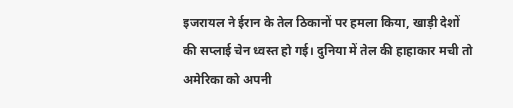इजरायल ने ईरान के तेल ठिकानों पर हमला किया, खाड़ी देशों की सप्लाई चेन ध्वस्त हो गई। दुनिया में तेल की हाहाकार मची तो अमेरिका को अपनी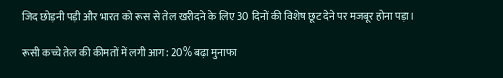जिद छोड़नी पड़ी और भारत को रूस से तेल खरीदने के लिए 30 दिनों की विशेष छूट देने पर मजबूर होना पड़ा।

रूसी कच्चे तेल की कीमतों में लगी आग: 20% बढ़ा मुनाफा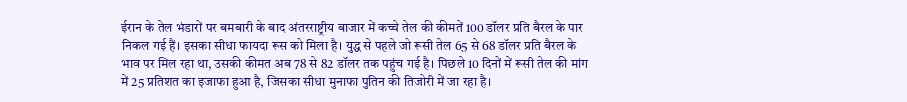ईरान के तेल भंडारों पर बमबारी के बाद अंतरराष्ट्रीय बाजार में कच्चे तेल की कीमतें 100 डॉलर प्रति बैरल के पार निकल गई हैं। इसका सीधा फायदा रूस को मिला है। युद्ध से पहले जो रूसी तेल 65 से 68 डॉलर प्रति बैरल के भाव पर मिल रहा था, उसकी कीमत अब 78 से 82 डॉलर तक पहुंच गई है। पिछले 10 दिनों में रूसी तेल की मांग में 25 प्रतिशत का इजाफा हुआ है, जिसका सीधा मुनाफा पुतिन की तिजोरी में जा रहा है।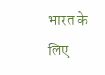भारत के लिए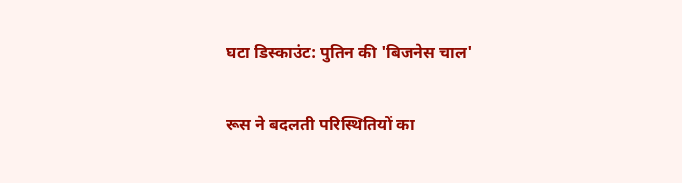घटा डिस्काउंट: पुतिन की 'बिजनेस चाल'

रूस ने बदलती परिस्थितियों का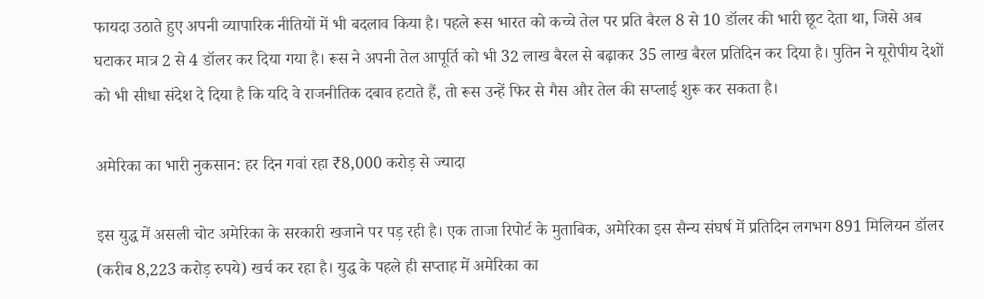फायदा उठाते हुए अपनी व्यापारिक नीतियों में भी बदलाव किया है। पहले रूस भारत को कच्चे तेल पर प्रति बैरल 8 से 10 डॉलर की भारी छूट देता था, जिसे अब घटाकर मात्र 2 से 4 डॉलर कर दिया गया है। रूस ने अपनी तेल आपूर्ति को भी 32 लाख बैरल से बढ़ाकर 35 लाख बैरल प्रतिदिन कर दिया है। पुतिन ने यूरोपीय देशों को भी सीधा संदेश दे दिया है कि यदि वे राजनीतिक दबाव हटाते हैं, तो रूस उन्हें फिर से गैस और तेल की सप्लाई शुरू कर सकता है।

अमेरिका का भारी नुकसान: हर दिन गवां रहा ₹8,000 करोड़ से ज्यादा

इस युद्ध में असली चोट अमेरिका के सरकारी खजाने पर पड़ रही है। एक ताजा रिपोर्ट के मुताबिक, अमेरिका इस सैन्य संघर्ष में प्रतिदिन लगभग 891 मिलियन डॉलर (करीब 8,223 करोड़ रुपये) खर्च कर रहा है। युद्ध के पहले ही सप्ताह में अमेरिका का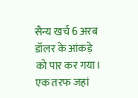सैन्य खर्च 6 अरब डॉलर के आंकड़े को पार कर गया। एक तरफ जहां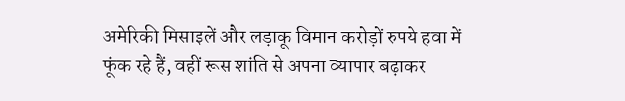अमेरिकी मिसाइलें और लड़ाकू विमान करोड़ों रुपये हवा में फूंक रहे हैं, वहीं रूस शांति से अपना व्यापार बढ़ाकर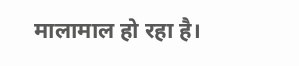मालामाल हो रहा है।